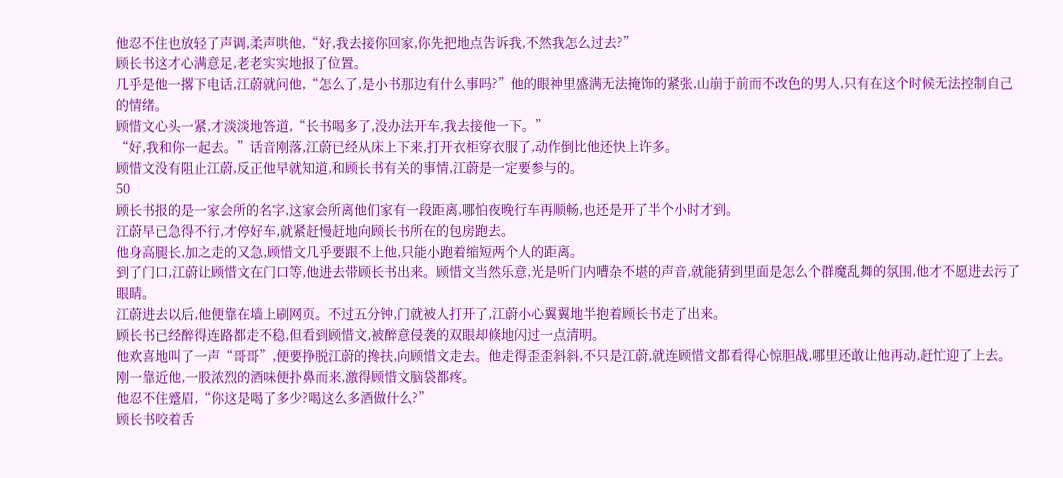他忍不住也放轻了声调,柔声哄他,“好,我去接你回家,你先把地点告诉我,不然我怎么过去?”
顾长书这才心满意足,老老实实地报了位置。
几乎是他一撂下电话,江蔚就问他,“怎么了,是小书那边有什么事吗?”他的眼神里盛满无法掩饰的紧张,山崩于前而不改色的男人,只有在这个时候无法控制自己的情绪。
顾惜文心头一紧,才淡淡地答道,“长书喝多了,没办法开车,我去接他一下。”
“好,我和你一起去。”话音刚落,江蔚已经从床上下来,打开衣柜穿衣服了,动作倒比他还快上许多。
顾惜文没有阻止江蔚,反正他早就知道,和顾长书有关的事情,江蔚是一定要参与的。
50
顾长书报的是一家会所的名字,这家会所离他们家有一段距离,哪怕夜晚行车再顺畅,也还是开了半个小时才到。
江蔚早已急得不行,才停好车,就紧赶慢赶地向顾长书所在的包房跑去。
他身高腿长,加之走的又急,顾惜文几乎要跟不上他,只能小跑着缩短两个人的距离。
到了门口,江蔚让顾惜文在门口等,他进去带顾长书出来。顾惜文当然乐意,光是听门内嘈杂不堪的声音,就能猜到里面是怎么个群魔乱舞的氛围,他才不愿进去污了眼睛。
江蔚进去以后,他便靠在墙上刷网页。不过五分钟,门就被人打开了,江蔚小心翼翼地半抱着顾长书走了出来。
顾长书已经醉得连路都走不稳,但看到顾惜文,被醉意侵袭的双眼却倏地闪过一点清明。
他欢喜地叫了一声“哥哥”,便要挣脱江蔚的搀扶,向顾惜文走去。他走得歪歪斜斜,不只是江蔚,就连顾惜文都看得心惊胆战,哪里还敢让他再动,赶忙迎了上去。
刚一靠近他,一股浓烈的酒味便扑鼻而来,激得顾惜文脑袋都疼。
他忍不住蹙眉,“你这是喝了多少?喝这么多酒做什么?”
顾长书咬着舌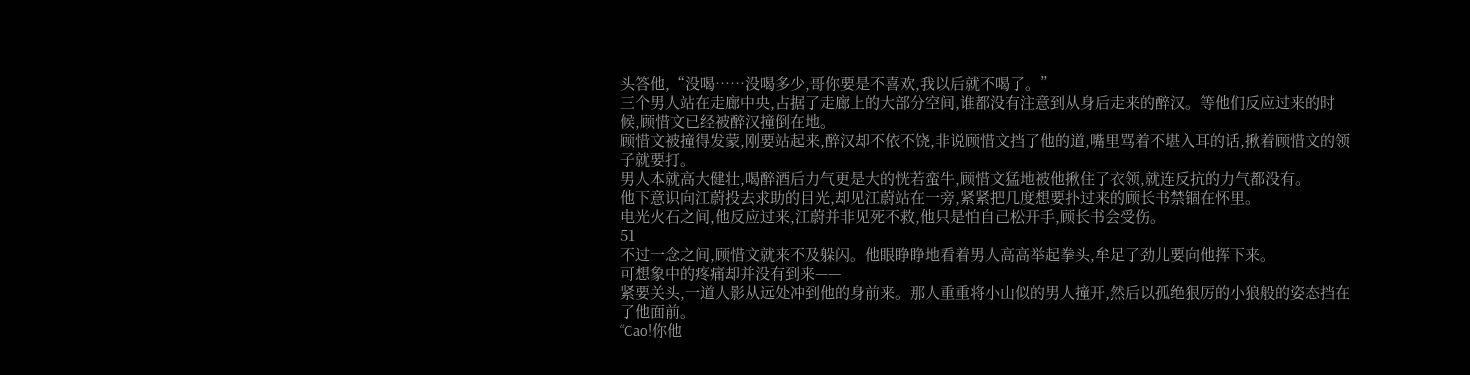头答他,“没喝……没喝多少,哥你要是不喜欢,我以后就不喝了。”
三个男人站在走廊中央,占据了走廊上的大部分空间,谁都没有注意到从身后走来的醉汉。等他们反应过来的时候,顾惜文已经被醉汉撞倒在地。
顾惜文被撞得发蒙,刚要站起来,醉汉却不依不饶,非说顾惜文挡了他的道,嘴里骂着不堪入耳的话,揪着顾惜文的领子就要打。
男人本就高大健壮,喝醉酒后力气更是大的恍若蛮牛,顾惜文猛地被他揪住了衣领,就连反抗的力气都没有。
他下意识向江蔚投去求助的目光,却见江蔚站在一旁,紧紧把几度想要扑过来的顾长书禁锢在怀里。
电光火石之间,他反应过来,江蔚并非见死不救,他只是怕自己松开手,顾长书会受伤。
51
不过一念之间,顾惜文就来不及躲闪。他眼睁睁地看着男人高高举起拳头,牟足了劲儿要向他挥下来。
可想象中的疼痛却并没有到来——
紧要关头,一道人影从远处冲到他的身前来。那人重重将小山似的男人撞开,然后以孤绝狠厉的小狼般的姿态挡在了他面前。
“Cao!你他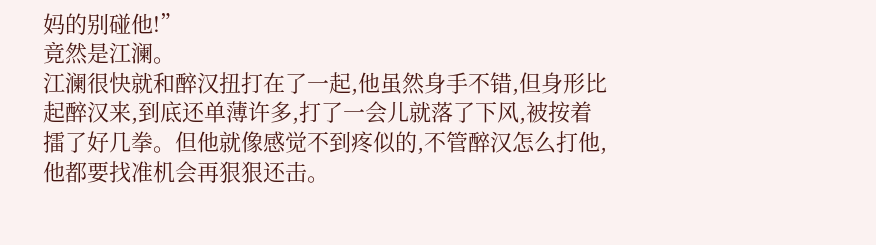妈的别碰他!”
竟然是江澜。
江澜很快就和醉汉扭打在了一起,他虽然身手不错,但身形比起醉汉来,到底还单薄许多,打了一会儿就落了下风,被按着擂了好几拳。但他就像感觉不到疼似的,不管醉汉怎么打他,他都要找准机会再狠狠还击。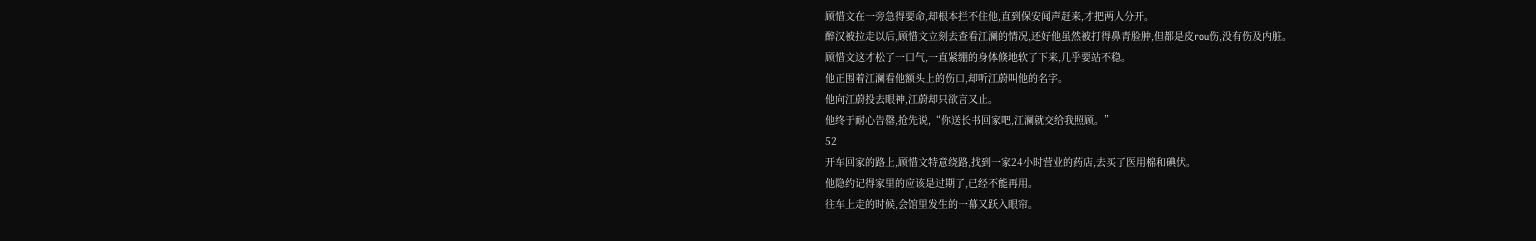顾惜文在一旁急得要命,却根本拦不住他,直到保安闻声赶来,才把两人分开。
醉汉被拉走以后,顾惜文立刻去查看江澜的情况,还好他虽然被打得鼻青脸肿,但都是皮rou伤,没有伤及内脏。
顾惜文这才松了一口气,一直紧绷的身体倏地软了下来,几乎要站不稳。
他正围着江澜看他额头上的伤口,却听江蔚叫他的名字。
他向江蔚投去眼神,江蔚却只欲言又止。
他终于耐心告罄,抢先说,“你送长书回家吧,江澜就交给我照顾。”
52
开车回家的路上,顾惜文特意绕路,找到一家24小时营业的药店,去买了医用棉和碘伏。
他隐约记得家里的应该是过期了,已经不能再用。
往车上走的时候,会馆里发生的一幕又跃入眼帘。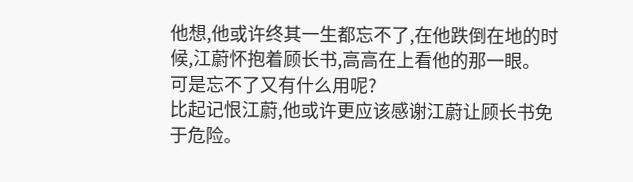他想,他或许终其一生都忘不了,在他跌倒在地的时候,江蔚怀抱着顾长书,高高在上看他的那一眼。
可是忘不了又有什么用呢?
比起记恨江蔚,他或许更应该感谢江蔚让顾长书免于危险。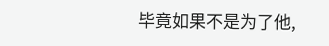毕竟如果不是为了他,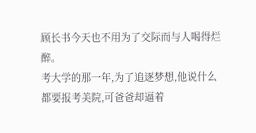顾长书今天也不用为了交际而与人喝得烂醉。
考大学的那一年,为了追逐梦想,他说什么都要报考美院,可爸爸却逼着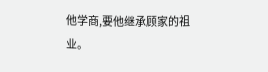他学商,要他继承顾家的祖业。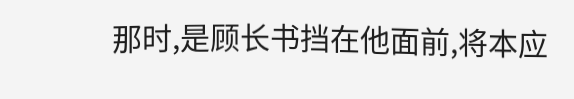那时,是顾长书挡在他面前,将本应